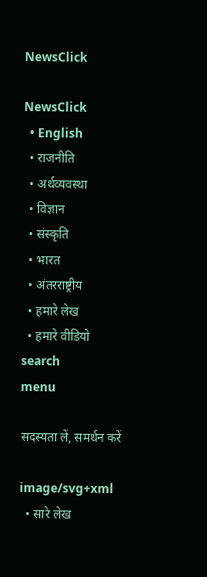NewsClick

NewsClick
  • English
  • राजनीति
  • अर्थव्यवस्था
  • विज्ञान
  • संस्कृति
  • भारत
  • अंतरराष्ट्रीय
  • हमारे लेख
  • हमारे वीडियो
search
menu

सदस्यता लें, समर्थन करें

image/svg+xml
  • सारे लेख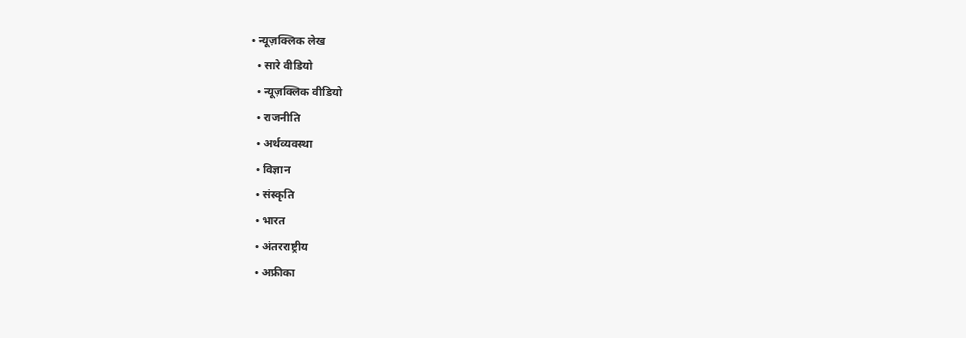• न्यूज़क्लिक लेख
  • सारे वीडियो
  • न्यूज़क्लिक वीडियो
  • राजनीति
  • अर्थव्यवस्था
  • विज्ञान
  • संस्कृति
  • भारत
  • अंतरराष्ट्रीय
  • अफ्रीका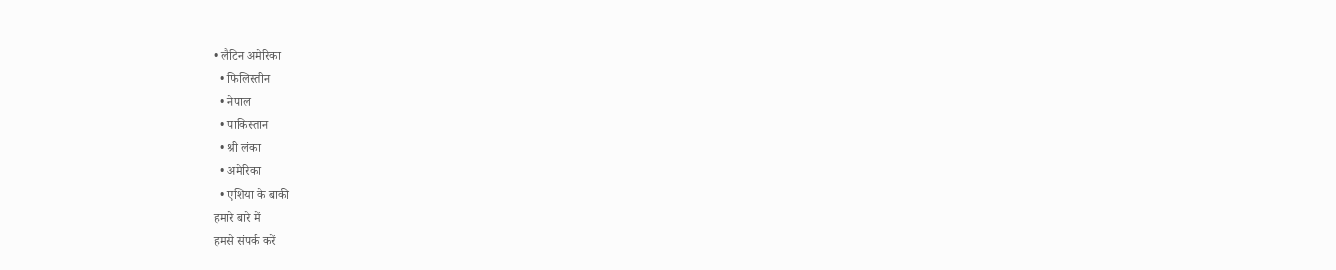• लैटिन अमेरिका
  • फिलिस्तीन
  • नेपाल
  • पाकिस्तान
  • श्री लंका
  • अमेरिका
  • एशिया के बाकी
हमारे बारे में
हमसे संपर्क करें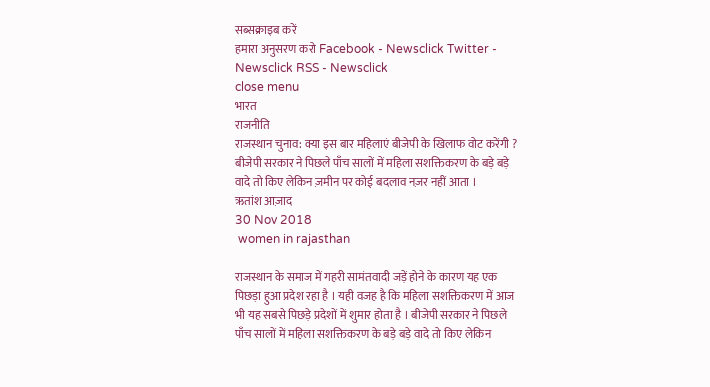सब्सक्राइब करें
हमारा अनुसरण करो Facebook - Newsclick Twitter - Newsclick RSS - Newsclick
close menu
भारत
राजनीति
राजस्थान चुनाव: क्या इस बार महिलाएं बीजेपी के खिलाफ वोट करेंगी ?
बीजेपी सरकार ने पिछले पाँच सालों में महिला सशक्तिकरण के बड़े बड़े वादे तो किए लेकिन ज़मीन पर कोई बदलाव नज़र नहीं आता ।
ऋतांश आज़ाद
30 Nov 2018
 women in rajasthan

राजस्थान के समाज में गहरी सामंतवादी जड़ें होने के कारण यह एक पिछड़ा हुआ प्रदेश रहा है । यही वजह है कि महिला सशक्तिकरण में आज भी यह सबसे पिछड़े प्रदेशों में शुमार होता है । बीजेपी सरकार ने पिछले पाँच सालों में महिला सशक्तिकरण के बड़े बड़े वादे तो किए लेकिन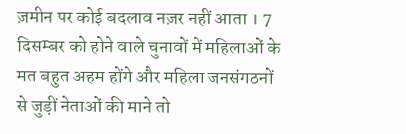ज़मीन पर कोई बदलाव नज़र नहीं आता । 7 दिसम्बर को होने वाले चुनावों में महिलाओं के मत बहुत अहम होंगे और महिला जनसंगठनों से जुड़ीं नेताओं की माने तो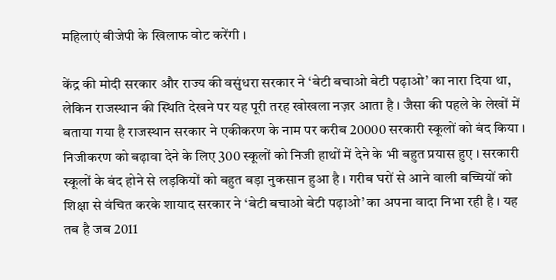महिलाएं बीजेपी के खिलाफ वोट करेंगी ।

केंद्र की मोदी सरकार और राज्य की वसुंधरा सरकार ने ‘बेटी बचाओ बेटी पढ़ाओ’ का नारा दिया था, लेकिन राजस्थान की स्थिति देखने पर यह पूरी तरह खोखला नज़र आता है । जैसा की पहले के लेखों में बताया गया है राजस्थान सरकार ने एकीकरण के नाम पर करीब 20000 सरकारी स्कूलों को बंद किया । निजीकरण को बढ़ावा देने के लिए 300 स्कूलों को निजी हाथों में देने के भी बहुत प्रयास हुए । सरकारी स्कूलों के बंद होने से लड़कियों को बहुत बड़ा नुकसान हुआ है । गरीब घरों से आने वाली बच्चियों को शिक्षा से वंचित करके शायाद सरकार ने ‘बेटी बचाओ बेटी पढ़ाओ’ का अपना वादा निभा रही है । यह तब है जब 2011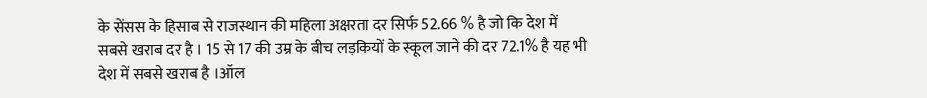के सेंसस के हिसाब से राजस्थान की महिला अक्षरता दर सिर्फ 52.66 % है जो कि देश में सबसे खराब दर है । 15 से 17 की उम्र के बीच लड़कियों के स्कूल जाने की दर 72.1% है यह भी देश में सबसे खराब है ।ऑल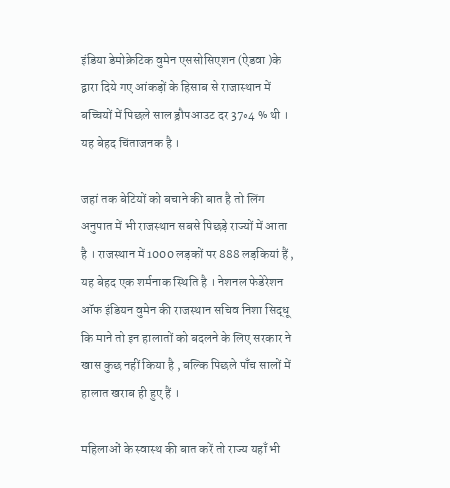इंडिया डेमोक्रेटिक वुमेन एससोसिएशन (ऐडवा )के द्वारा दिये गए आंकड़ों के हिसाब से राजास्थान में बच्चियों में पिछले साल ड्रौपआउट दर 37॰4 % थी । यह बेहद चिंताजनक है ।

जहां तक बेटियों को बचाने की बात है तो लिंग अनुपात में भी राजस्थान सबसे पिछड़े राज्यों में आता है । राजस्थान में 1000 लड़कों पर 888 लड़कियां हैं , यह बेहद एक शर्मनाक स्थिति है । नेशनल फेडेरेशन ऑफ इंडियन वुमेन की राजस्थान सचिव निशा सिद्धू कि माने तो इन हालातों को बदलने के लिए सरकार ने खास कुछ नहीं किया है , बल्कि पिछले पाँच सालों में हालात खराब ही हुए हैं ।

महिलाओं के स्वास्थ की बात करें तो राज्य यहाँ भी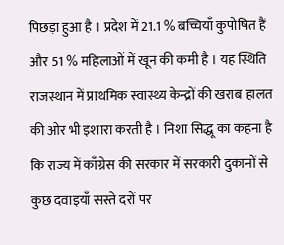पिछड़ा हुआ है । प्रदेश में 21.1 % बच्चियाँ कुपोषित हैं और 51 % महिलाओं में खून की कमी है । यह स्थिति राजस्थान में प्राथमिक स्वास्थ्य केन्द्रों की खराब हालत की ओर भी इशारा करती है । निशा सिद्धू का कहना है कि राज्य में काँग्रेस की सरकार में सरकारी दुकानों से कुछ दवाइयाँ सस्ते दरों पर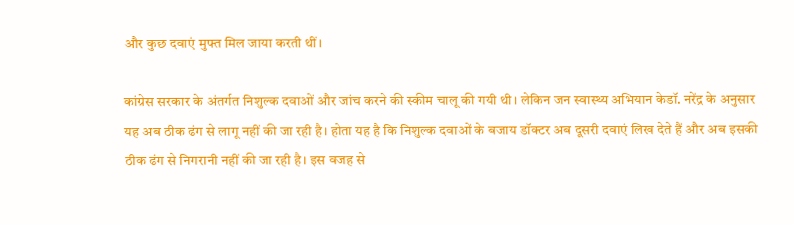और कुछ दवाएं मुफ्त मिल जाया करती थीं।

कांग्रेस सरकार के अंतर्गत निशुल्क दवाओं और जांच करने की स्कीम चालू की गयी थी। लेकिन जन स्वास्थ्य अभियान केडॉ. नरेंद्र के अनुसार यह अब ठीक ढंग से लागू नहीं की जा रही है। होता यह है कि निशुल्क दवाओं के बजाय डॉक्टर अब दूसरी दवाएं लिख देते हैं और अब इसकी ठीक ढंग से निगरानी नहीं की जा रही है। इस वजह से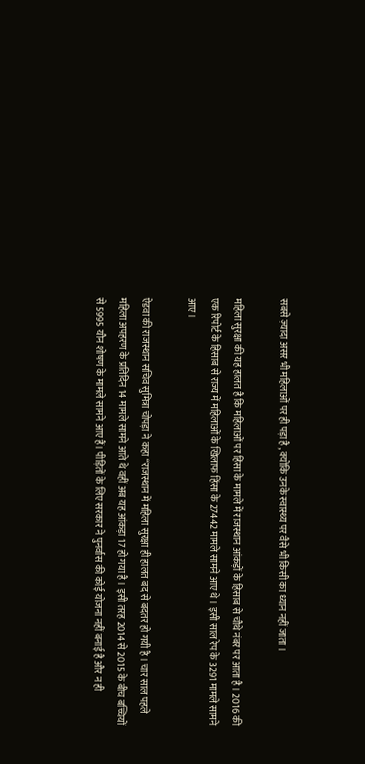सबसे ज़्यादा असर भी महिलाओं पर ही पड़ा है , क्योंकि उनके स्वास्थ्य पर वैसे भी किसी का ध्यान नहीं जाता ।

महिला सुरक्षा की यह हालत है कि महिलाओं पर हिंसा के मामले में राजस्थान आंकड़ों के हिसाब से चौथे नंबर पर आता है । 2016 की एक रिपोर्ट के हिसाब से राज्य में महिलाओं के खिलाफ हिंसा के 27442 मामले सामने आए थे । इसी साल रेप के 3291 मामले सामने आए ।

ऐडवा की राजस्थान सचिव सुमित्रा चोपड़ा ने कहा “राजस्थान में महिला सुरक्षा ही हालत बद से बदतर हो गयी है । चार साल पहले महिला अपहरण के प्रतिदिन 14 मामले सामने आते थे वहीं अब यह आंकड़ा 17 हो गया है । इसी तरह 2014 से 2015 के बीच बच्चियों से 5995 यौन शोषण के मामले सामने आए हैं। पीड़ितों के लिए सरकार ने पुनर्वास की कोई योजना नहीं बनाई है और न ही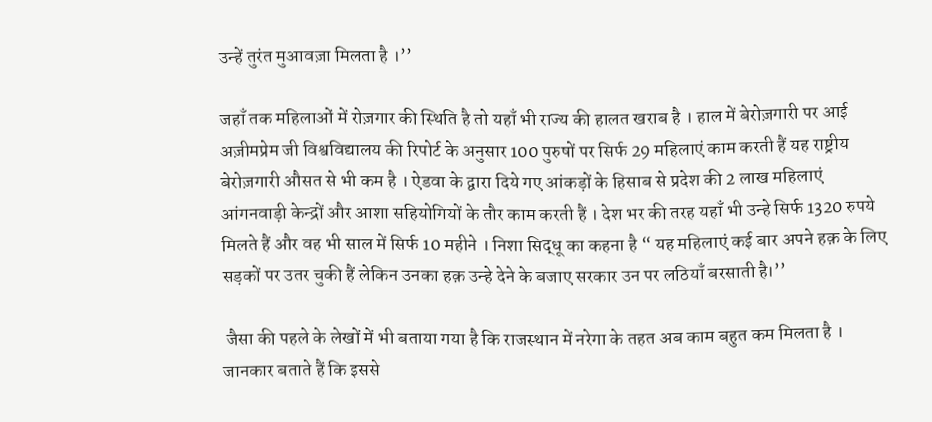उन्हें तुरंत मुआवज़ा मिलता है ।’’

जहाँ तक महिलाओं में रोज़गार की स्थिति है तो यहाँ भी राज्य की हालत खराब है । हाल में बेरोज़गारी पर आई अज़ीमप्रेम जी विश्वविद्यालय की रिपोर्ट के अनुसार 100 पुरुषों पर सिर्फ 29 महिलाएं काम करती हैं यह राष्ट्रीय बेरोज़गारी औसत से भी कम है । ऐडवा के द्वारा दिये गए आंकड़ों के हिसाब से प्रदेश की 2 लाख महिलाएं आंगनवाड़ी केन्द्रों और आशा सहियोगियों के तौर काम करती हैं । देश भर की तरह यहाँ भी उन्हे सिर्फ 1320 रुपये मिलते हैं और वह भी साल में सिर्फ 10 महीने । निशा सिद्धू का कहना है “ यह महिलाएं कई बार अपने हक़ के लिए सड़कों पर उतर चुकी हैं लेकिन उनका हक़ उन्हे देने के बजाए सरकार उन पर लठियाँ बरसाती है।’’

 जैसा की पहले के लेखों में भी बताया गया है कि राजस्थान में नरेगा के तहत अब काम बहुत कम मिलता है । जानकार बताते हैं कि इससे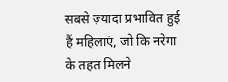सबसे ज़्यादा प्रभावित हुई हैं महिलाएं, जो कि नरेगा के तहत मिलने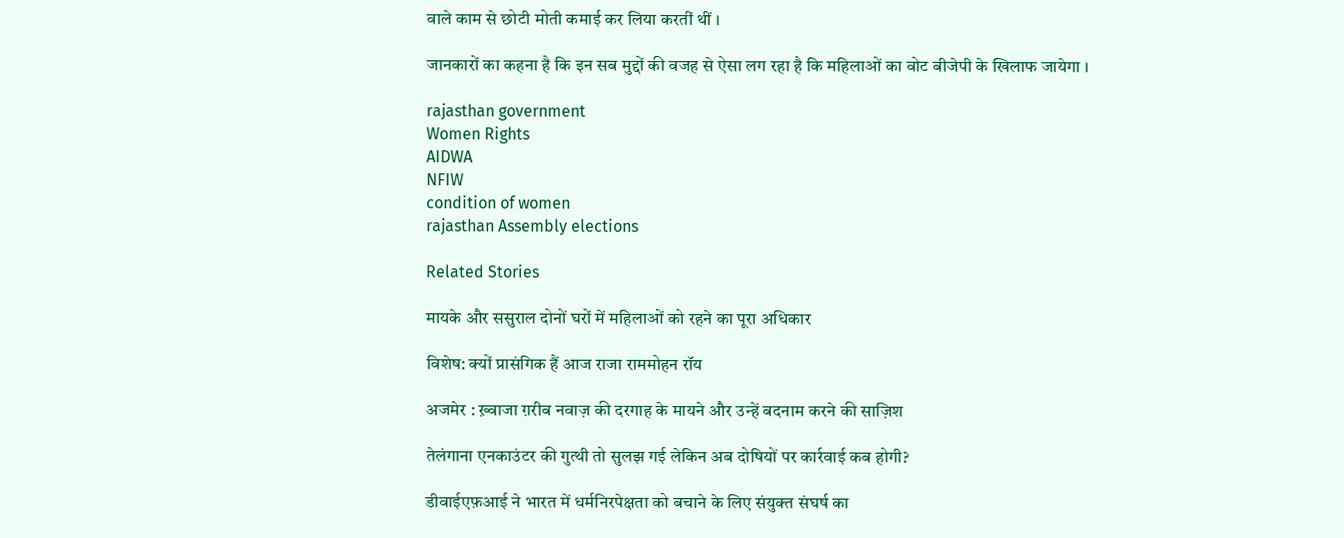वाले काम से छोटी मोती कमाई कर लिया करतीं थीं ।

जानकारों का कहना है कि इन सब मुद्दों की वजह से ऐसा लग रहा है कि महिलाओं का वोट बीजेपी के खिलाफ जायेगा ।

rajasthan government
Women Rights
AIDWA
NFIW
condition of women
rajasthan Assembly elections

Related Stories

मायके और ससुराल दोनों घरों में महिलाओं को रहने का पूरा अधिकार

विशेष: क्यों प्रासंगिक हैं आज राजा राममोहन रॉय

अजमेर : ख़्वाजा ग़रीब नवाज़ की दरगाह के मायने और उन्हें बदनाम करने की साज़िश

तेलंगाना एनकाउंटर की गुत्थी तो सुलझ गई लेकिन अब दोषियों पर कार्रवाई कब होगी?

डीवाईएफ़आई ने भारत में धर्मनिरपेक्षता को बचाने के लिए संयुक्त संघर्ष का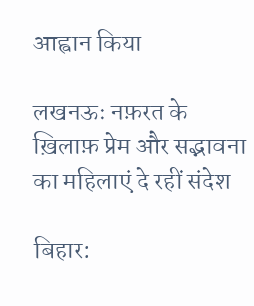आह्वान किया

लखनऊः नफ़रत के ख़िलाफ़ प्रेम और सद्भावना का महिलाएं दे रहीं संदेश

बिहार: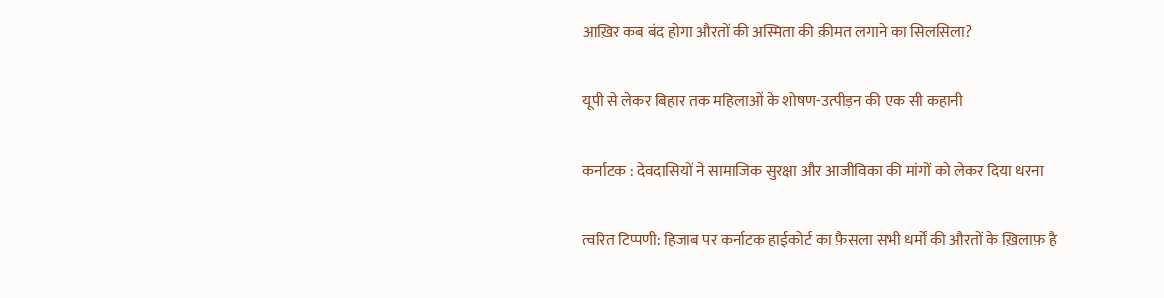आख़िर कब बंद होगा औरतों की अस्मिता की क़ीमत लगाने का सिलसिला?

यूपी से लेकर बिहार तक महिलाओं के शोषण-उत्पीड़न की एक सी कहानी

कर्नाटक : देवदासियों ने सामाजिक सुरक्षा और आजीविका की मांगों को लेकर दिया धरना

त्वरित टिप्पणी: हिजाब पर कर्नाटक हाईकोर्ट का फ़ैसला सभी धर्मों की औरतों के ख़िलाफ़ है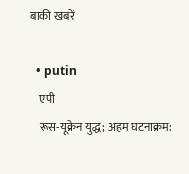बाकी खबरें

  • putin
    एपी
    रूस-यूक्रेन युद्ध; अहम घटनाक्रम: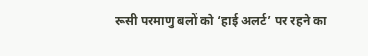रूसी परमाणु बलों को ‘हाई अलर्ट’ पर रहने का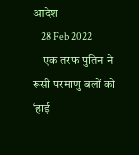आदेश
    28 Feb 2022
    एक तरफ पुतिन ने रूसी परमाणु बलों को ‘हाई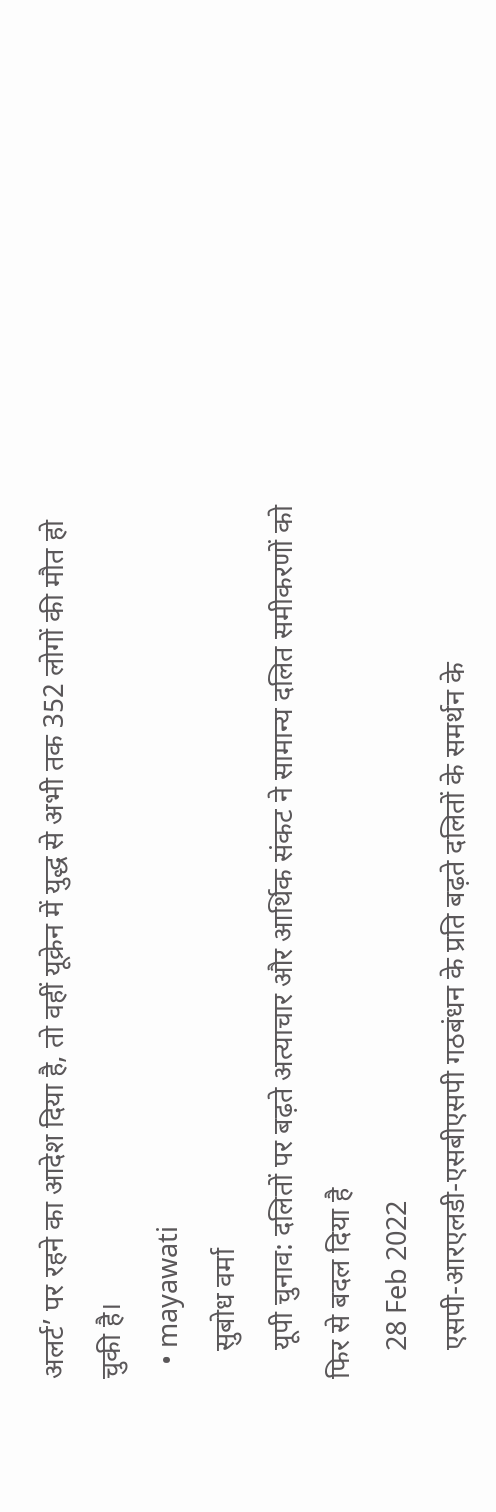अलर्ट’ पर रहने का आदेश दिया है, तो वहीं यूक्रेन में युद्ध से अभी तक 352 लोगों की मौत हो चुकी है।
  • mayawati
    सुबोध वर्मा
    यूपी चुनाव: दलितों पर बढ़ते अत्याचार और आर्थिक संकट ने सामान्य दलित समीकरणों को फिर से बदल दिया है
    28 Feb 2022
    एसपी-आरएलडी-एसबीएसपी गठबंधन के प्रति बढ़ते दलितों के समर्थन के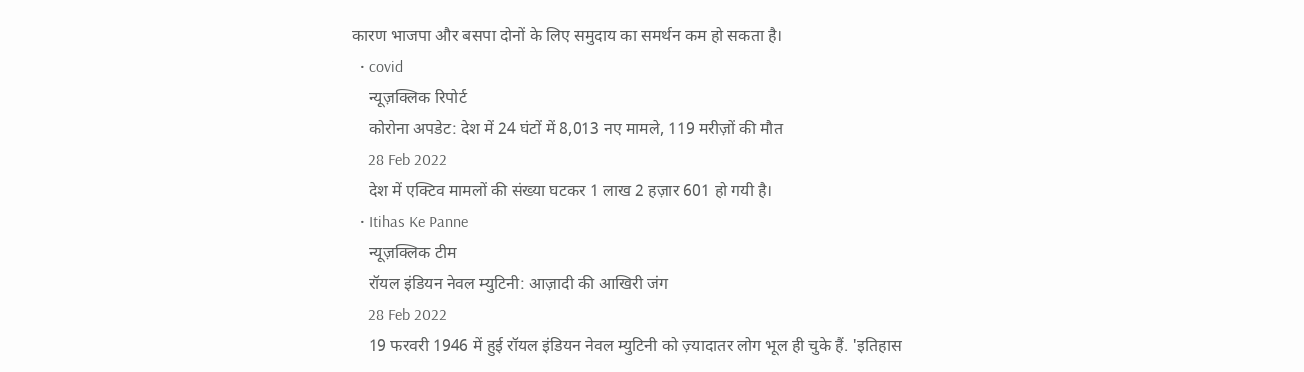कारण भाजपा और बसपा दोनों के लिए समुदाय का समर्थन कम हो सकता है।
  • covid
    न्यूज़क्लिक रिपोर्ट
    कोरोना अपडेट: देश में 24 घंटों में 8,013 नए मामले, 119 मरीज़ों की मौत
    28 Feb 2022
    देश में एक्टिव मामलों की संख्या घटकर 1 लाख 2 हज़ार 601 हो गयी है।
  • Itihas Ke Panne
    न्यूज़क्लिक टीम
    रॉयल इंडियन नेवल म्युटिनी: आज़ादी की आखिरी जंग
    28 Feb 2022
    19 फरवरी 1946 में हुई रॉयल इंडियन नेवल म्युटिनी को ज़्यादातर लोग भूल ही चुके हैं. 'इतिहास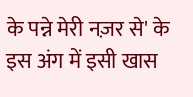के पन्ने मेरी नज़र से' के इस अंग में इसी खास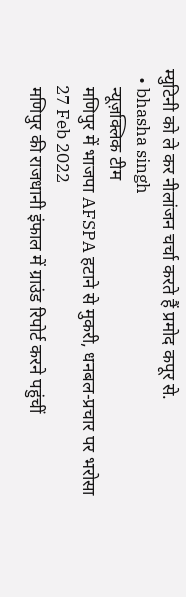म्युटिनी को ले कर नीलांजन चर्चा करते हैं प्रमोद कपूर से.
  • bhasha singh
    न्यूज़क्लिक टीम
    मणिपुर में भाजपा AFSPA हटाने से मुकरी, धनबल-प्रचार पर भरोसा
    27 Feb 2022
    मणिपुर की राजधानी इंफाल में ग्राउंड रिपोर्ट करने पहुंचीं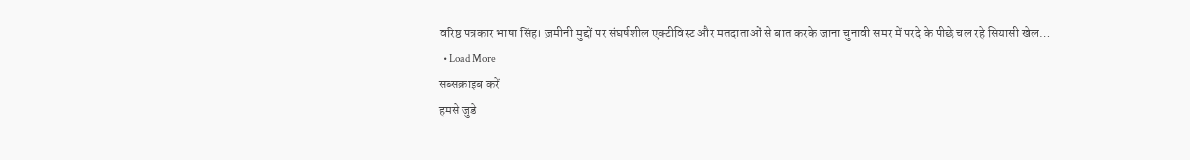वरिष्ठ पत्रकार भाषा सिंह। ज़मीनी मुद्दों पर संघर्षशील एक्टीविस्ट और मतदाताओं से बात करके जाना चुनावी समर में परदे के पीछे चल रहे सियासी खेल…
  • Load More
सब्सक्राइब करें
हमसे जुडे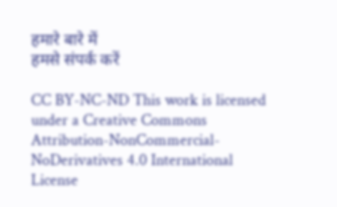हमारे बारे में
हमसे संपर्क करें

CC BY-NC-ND This work is licensed under a Creative Commons Attribution-NonCommercial-NoDerivatives 4.0 International License